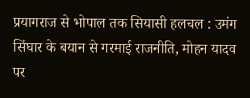प्रयागराज से भोपाल तक सियासी हलचल : उमंग सिंघार के बयान से गरमाई राजनीति, मोहन यादव पर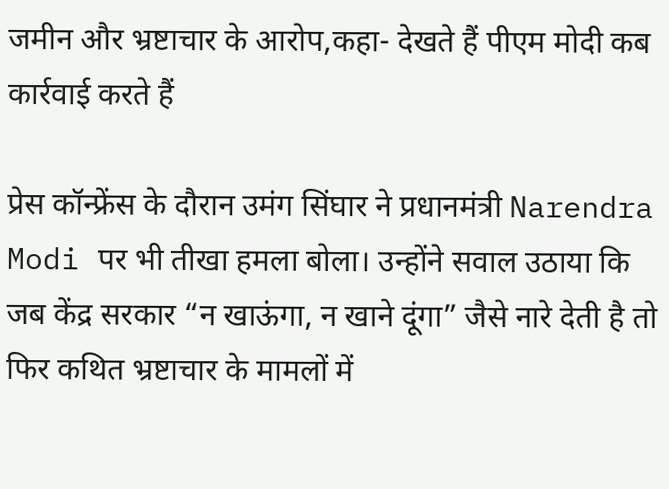जमीन और भ्रष्टाचार के आरोप,कहा- देखते हैं पीएम मोदी कब कार्रवाई करते हैं

प्रेस कॉन्फ्रेंस के दौरान उमंग सिंघार ने प्रधानमंत्री Narendra Modi पर भी तीखा हमला बोला। उन्होंने सवाल उठाया कि जब केंद्र सरकार “न खाऊंगा, न खाने दूंगा” जैसे नारे देती है तो फिर कथित भ्रष्टाचार के मामलों में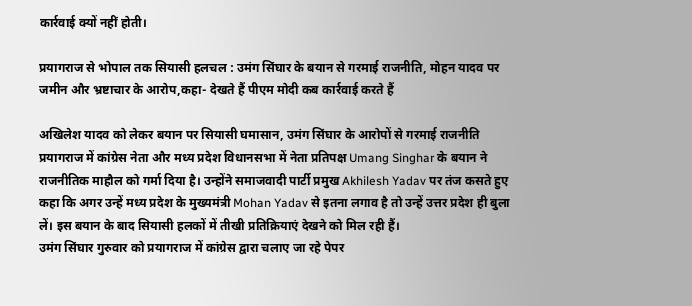कार्रवाई क्यों नहीं होती।

प्रयागराज से भोपाल तक सियासी हलचल : उमंग सिंघार के बयान से गरमाई राजनीति, मोहन यादव पर जमीन और भ्रष्टाचार के आरोप,कहा- देखते हैं पीएम मोदी कब कार्रवाई करते हैं

अखिलेश यादव को लेकर बयान पर सियासी घमासान, उमंग सिंघार के आरोपों से गरमाई राजनीति
प्रयागराज में कांग्रेस नेता और मध्य प्रदेश विधानसभा में नेता प्रतिपक्ष Umang Singhar के बयान ने राजनीतिक माहौल को गर्मा दिया है। उन्होंने समाजवादी पार्टी प्रमुख Akhilesh Yadav पर तंज कसते हुए कहा कि अगर उन्हें मध्य प्रदेश के मुख्यमंत्री Mohan Yadav से इतना लगाव है तो उन्हें उत्तर प्रदेश ही बुला लें। इस बयान के बाद सियासी हलकों में तीखी प्रतिक्रियाएं देखने को मिल रही हैं।
उमंग सिंघार गुरुवार को प्रयागराज में कांग्रेस द्वारा चलाए जा रहे पेपर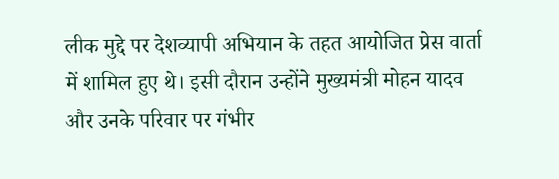लीक मुद्दे पर देशव्यापी अभियान के तहत आयोजित प्रेस वार्ता में शामिल हुए थे। इसी दौरान उन्होंने मुख्यमंत्री मोहन यादव और उनके परिवार पर गंभीर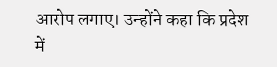आरोप लगाए। उन्होंने कहा कि प्रदेश में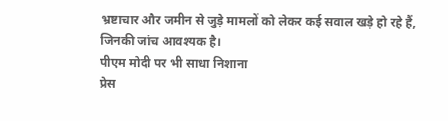भ्रष्टाचार और जमीन से जुड़े मामलों को लेकर कई सवाल खड़े हो रहे हैं, जिनकी जांच आवश्यक है।
पीएम मोदी पर भी साधा निशाना
प्रेस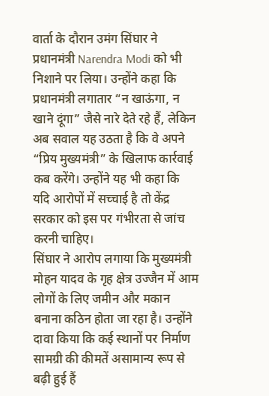वार्ता के दौरान उमंग सिंघार ने प्रधानमंत्री Narendra Modi को भी निशाने पर लिया। उन्होंने कहा कि प्रधानमंत्री लगातार “न खाऊंगा, न खाने दूंगा” जैसे नारे देते रहे हैं, लेकिन अब सवाल यह उठता है कि वे अपने “प्रिय मुख्यमंत्री” के खिलाफ कार्रवाई कब करेंगे। उन्होंने यह भी कहा कि यदि आरोपों में सच्चाई है तो केंद्र सरकार को इस पर गंभीरता से जांच करनी चाहिए।
सिंघार ने आरोप लगाया कि मुख्यमंत्री मोहन यादव के गृह क्षेत्र उज्जैन में आम लोगों के लिए जमीन और मकान बनाना कठिन होता जा रहा है। उन्होंने दावा किया कि कई स्थानों पर निर्माण सामग्री की कीमतें असामान्य रूप से बढ़ी हुई हैं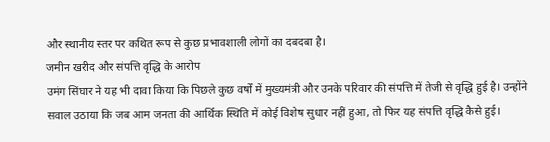और स्थानीय स्तर पर कथित रूप से कुछ प्रभावशाली लोगों का दबदबा है।
जमीन खरीद और संपत्ति वृद्धि के आरोप
उमंग सिंघार ने यह भी दावा किया कि पिछले कुछ वर्षों में मुख्यमंत्री और उनके परिवार की संपत्ति में तेजी से वृद्धि हुई है। उन्होंने सवाल उठाया कि जब आम जनता की आर्थिक स्थिति में कोई विशेष सुधार नहीं हुआ, तो फिर यह संपत्ति वृद्धि कैसे हुई।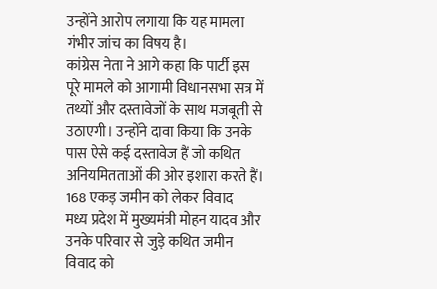उन्होंने आरोप लगाया कि यह मामला गंभीर जांच का विषय है।
कांग्रेस नेता ने आगे कहा कि पार्टी इस पूरे मामले को आगामी विधानसभा सत्र में तथ्यों और दस्तावेजों के साथ मजबूती से उठाएगी। उन्होंने दावा किया कि उनके पास ऐसे कई दस्तावेज हैं जो कथित अनियमितताओं की ओर इशारा करते हैं।
168 एकड़ जमीन को लेकर विवाद
मध्य प्रदेश में मुख्यमंत्री मोहन यादव और उनके परिवार से जुड़े कथित जमीन विवाद को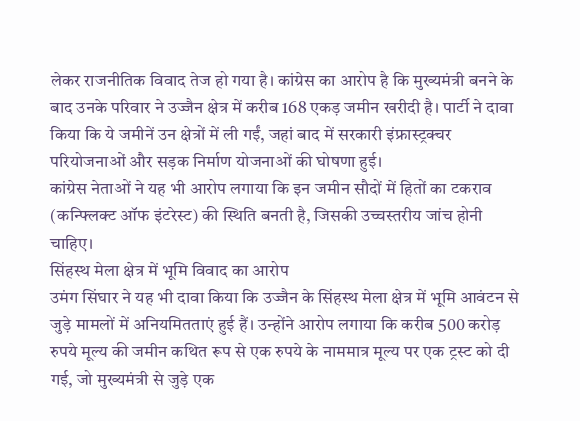लेकर राजनीतिक विवाद तेज हो गया है। कांग्रेस का आरोप है कि मुख्यमंत्री बनने के बाद उनके परिवार ने उज्जैन क्षेत्र में करीब 168 एकड़ जमीन खरीदी है। पार्टी ने दावा किया कि ये जमीनें उन क्षेत्रों में ली गईं, जहां बाद में सरकारी इंफ्रास्ट्रक्चर परियोजनाओं और सड़क निर्माण योजनाओं की घोषणा हुई।
कांग्रेस नेताओं ने यह भी आरोप लगाया कि इन जमीन सौदों में हितों का टकराव (कन्फ्लिक्ट ऑफ इंटरेस्ट) की स्थिति बनती है, जिसकी उच्चस्तरीय जांच होनी चाहिए।
सिंहस्थ मेला क्षेत्र में भूमि विवाद का आरोप
उमंग सिंघार ने यह भी दावा किया कि उज्जैन के सिंहस्थ मेला क्षेत्र में भूमि आवंटन से जुड़े मामलों में अनियमितताएं हुई हैं। उन्होंने आरोप लगाया कि करीब 500 करोड़ रुपये मूल्य की जमीन कथित रूप से एक रुपये के नाममात्र मूल्य पर एक ट्रस्ट को दी गई, जो मुख्यमंत्री से जुड़े एक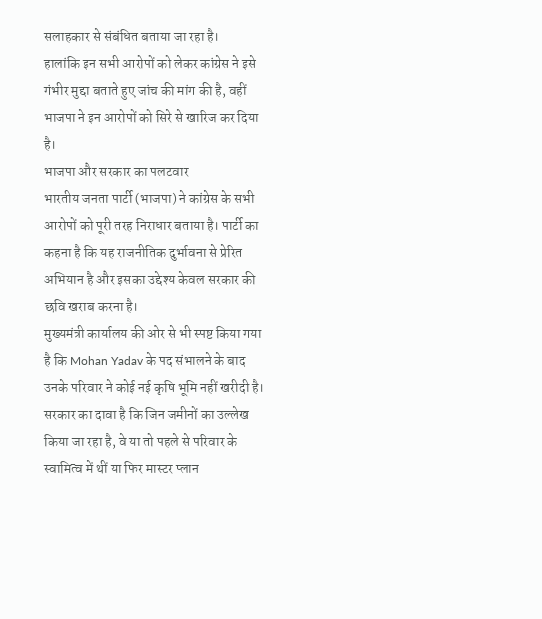सलाहकार से संबंधित बताया जा रहा है।
हालांकि इन सभी आरोपों को लेकर कांग्रेस ने इसे गंभीर मुद्दा बताते हुए जांच की मांग की है, वहीं भाजपा ने इन आरोपों को सिरे से खारिज कर दिया है।
भाजपा और सरकार का पलटवार
भारतीय जनता पार्टी (भाजपा) ने कांग्रेस के सभी आरोपों को पूरी तरह निराधार बताया है। पार्टी का कहना है कि यह राजनीतिक दुर्भावना से प्रेरित अभियान है और इसका उद्देश्य केवल सरकार की छवि खराब करना है।
मुख्यमंत्री कार्यालय की ओर से भी स्पष्ट किया गया है कि Mohan Yadav के पद संभालने के बाद उनके परिवार ने कोई नई कृषि भूमि नहीं खरीदी है। सरकार का दावा है कि जिन जमीनों का उल्लेख किया जा रहा है, वे या तो पहले से परिवार के स्वामित्व में थीं या फिर मास्टर प्लान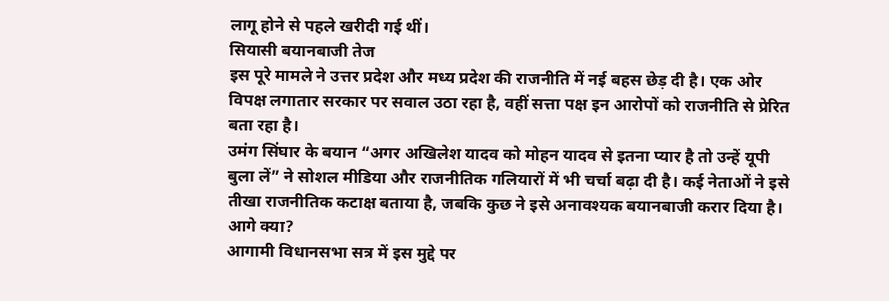लागू होने से पहले खरीदी गई थीं।
सियासी बयानबाजी तेज
इस पूरे मामले ने उत्तर प्रदेश और मध्य प्रदेश की राजनीति में नई बहस छेड़ दी है। एक ओर विपक्ष लगातार सरकार पर सवाल उठा रहा है, वहीं सत्ता पक्ष इन आरोपों को राजनीति से प्रेरित बता रहा है।
उमंग सिंघार के बयान “अगर अखिलेश यादव को मोहन यादव से इतना प्यार है तो उन्हें यूपी बुला लें” ने सोशल मीडिया और राजनीतिक गलियारों में भी चर्चा बढ़ा दी है। कई नेताओं ने इसे तीखा राजनीतिक कटाक्ष बताया है, जबकि कुछ ने इसे अनावश्यक बयानबाजी करार दिया है।
आगे क्या?
आगामी विधानसभा सत्र में इस मुद्दे पर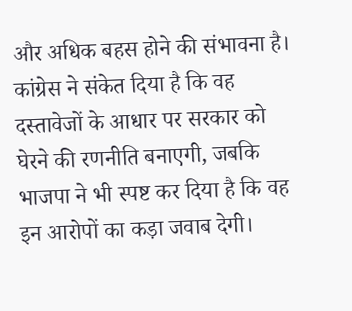और अधिक बहस होने की संभावना है। कांग्रेस ने संकेत दिया है कि वह दस्तावेजों के आधार पर सरकार को घेरने की रणनीति बनाएगी, जबकि भाजपा ने भी स्पष्ट कर दिया है कि वह इन आरोपों का कड़ा जवाब देगी।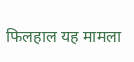फिलहाल यह मामला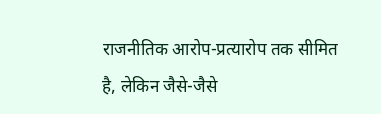राजनीतिक आरोप-प्रत्यारोप तक सीमित है, लेकिन जैसे-जैसे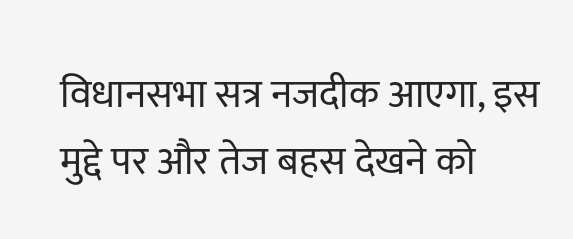विधानसभा सत्र नजदीक आएगा, इस मुद्दे पर और तेज बहस देखने को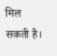मिल सकती है।